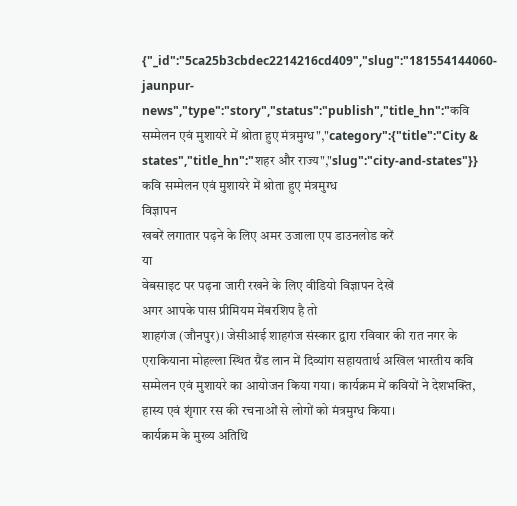{"_id":"5ca25b3cbdec2214216cd409","slug":"181554144060-jaunpur-news","type":"story","status":"publish","title_hn":"कवि सम्मेलन एवं मुशायरे में श्रोता हुए मंत्रमुग्ध","category":{"title":"City & states","title_hn":"शहर और राज्य","slug":"city-and-states"}}
कवि सम्मेलन एवं मुशायरे में श्रोता हुए मंत्रमुग्ध
विज्ञापन
खबरें लगातार पढ़ने के लिए अमर उजाला एप डाउनलोड करें
या
वेबसाइट पर पढ़ना जारी रखने के लिए वीडियो विज्ञापन देखें
अगर आपके पास प्रीमियम मेंबरशिप है तो
शाहगंज (जौनपुर)। जेसीआई शाहगंज संस्कार द्वारा रविवार की रात नगर के एराकियाना मोहल्ला स्थित ग्रैंड लान में दिव्यांग सहायतार्थ अखिल भारतीय कवि सम्मेलन एवं मुशायरे का आयोजन किया गया। कार्यक्रम में कवियों ने देशभक्ति, हास्य एवं शृंगार रस की रचनाओं से लोगों को मंत्रमुग्ध किया।
कार्यक्रम के मुख्य अतिथि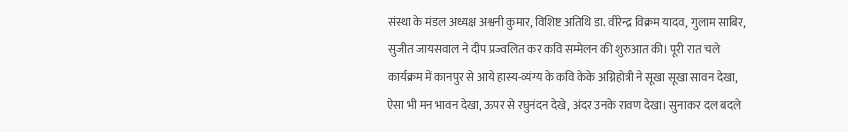संस्था के मंडल अध्यक्ष अश्वनी कुमार, विशिष्ट अतिथि डा. वीरेन्द्र विक्रम यादव, गुलाम साबिर, सुजीत जायसवाल ने दीप प्रज्वलित कर कवि सम्मेलन की शुरुआत की। पूरी रात चले कार्यक्रम में कानपुर से आये हास्य-व्यंग्य के कवि केके अग्निहोत्री ने सूखा सूखा सावन देखा, ऐसा भी मन भावन देखा, ऊपर से रघुनंदन देखे, अंदर उनके रावण देखा। सुनाकर दल बदले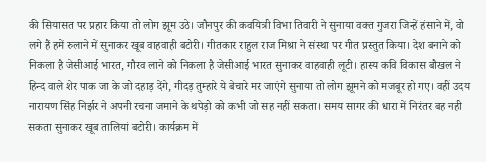की सियासत पर प्रहार किया तो लोग झूम उठे। जौनपुर की कवयित्री विभा तिवारी ने सुनाया वक्त गुजरा जिन्हें हंसाने में, वो लगे हैं हमें रुलाने में सुनाकर खूब वाहवाही बटोरी। गीतकार राहुल राज मिश्रा ने संस्था पर गीत प्रस्तुत किया। देश बनाने को निकला है जेसीआई भारत, गौरव लाने को निकला है जेसीआई भारत सुनाकर वाहवाही लूटी। हास्य कवि विकास बौखल ने हिन्द वाले शेर पाक जा के जो दहाड़ देंगे, गीदड़ तुम्हारे ये बेचारे मर जाएंगे सुनाया तो लोग झूमने को मजबूर हो गए। वहीं उदय नारायण सिंह निर्झर ने अपनी रचना जमाने के थपेड़ो को कभी जो सह नहीं सकता। समय सागर की धारा में निरंतर बह नही सकता सुनाकर खूब तालियां बटोरी। कार्यक्रम में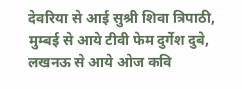देवरिया से आई सुश्री शिवा त्रिपाठी, मुम्बई से आये टीवी फेम दुर्गेश दुबे, लखनऊ से आये ओज कवि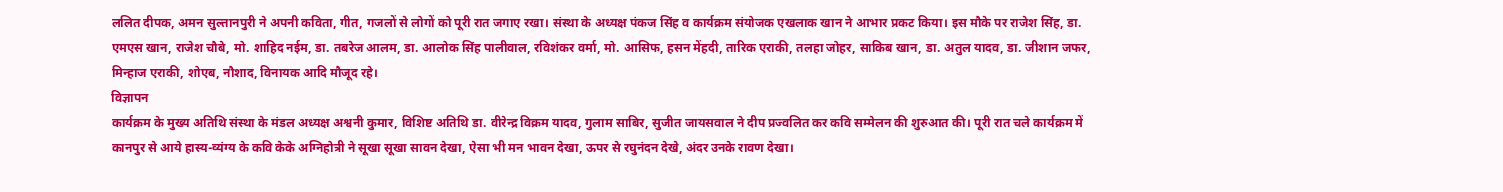ललित दीपक, अमन सुल्तानपुरी ने अपनी कविता, गीत, गजलों से लोगों को पूरी रात जगाए रखा। संस्था के अध्यक्ष पंकज सिंह व कार्यक्रम संयोजक एखलाक खान ने आभार प्रकट किया। इस मौके पर राजेश सिंह, डा. एमएस खान, राजेश चौबे, मो. शाहिद नईम, डा. तबरेज आलम, डा. आलोक सिंह पालीवाल, रविशंकर वर्मा, मो. आसिफ, हसन मेंहदी, तारिक एराकी, तलहा जोहर, साकिब खान, डा. अतुल यादव, डा. जीशान जफर, मिन्हाज एराकी, शोएब, नौशाद, विनायक आदि मौजूद रहे।
विज्ञापन
कार्यक्रम के मुख्य अतिथि संस्था के मंडल अध्यक्ष अश्वनी कुमार, विशिष्ट अतिथि डा. वीरेन्द्र विक्रम यादव, गुलाम साबिर, सुजीत जायसवाल ने दीप प्रज्वलित कर कवि सम्मेलन की शुरुआत की। पूरी रात चले कार्यक्रम में कानपुर से आये हास्य-व्यंग्य के कवि केके अग्निहोत्री ने सूखा सूखा सावन देखा, ऐसा भी मन भावन देखा, ऊपर से रघुनंदन देखे, अंदर उनके रावण देखा।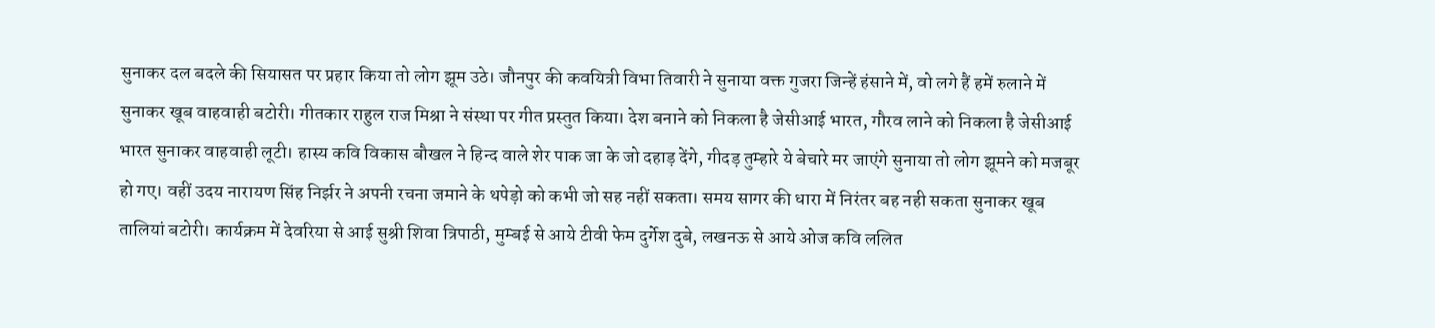सुनाकर दल बदले की सियासत पर प्रहार किया तो लोग झूम उठे। जौनपुर की कवयित्री विभा तिवारी ने सुनाया वक्त गुजरा जिन्हें हंसाने में, वो लगे हैं हमें रुलाने में सुनाकर खूब वाहवाही बटोरी। गीतकार राहुल राज मिश्रा ने संस्था पर गीत प्रस्तुत किया। देश बनाने को निकला है जेसीआई भारत, गौरव लाने को निकला है जेसीआई भारत सुनाकर वाहवाही लूटी। हास्य कवि विकास बौखल ने हिन्द वाले शेर पाक जा के जो दहाड़ देंगे, गीदड़ तुम्हारे ये बेचारे मर जाएंगे सुनाया तो लोग झूमने को मजबूर हो गए। वहीं उदय नारायण सिंह निर्झर ने अपनी रचना जमाने के थपेड़ो को कभी जो सह नहीं सकता। समय सागर की धारा में निरंतर बह नही सकता सुनाकर खूब तालियां बटोरी। कार्यक्रम में देवरिया से आई सुश्री शिवा त्रिपाठी, मुम्बई से आये टीवी फेम दुर्गेश दुबे, लखनऊ से आये ओज कवि ललित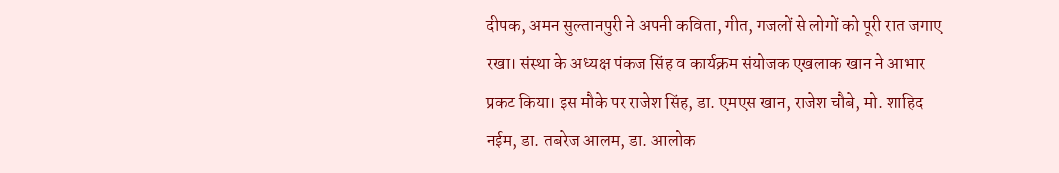दीपक, अमन सुल्तानपुरी ने अपनी कविता, गीत, गजलों से लोगों को पूरी रात जगाए रखा। संस्था के अध्यक्ष पंकज सिंह व कार्यक्रम संयोजक एखलाक खान ने आभार प्रकट किया। इस मौके पर राजेश सिंह, डा. एमएस खान, राजेश चौबे, मो. शाहिद नईम, डा. तबरेज आलम, डा. आलोक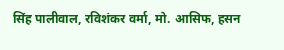सिंह पालीवाल, रविशंकर वर्मा, मो. आसिफ, हसन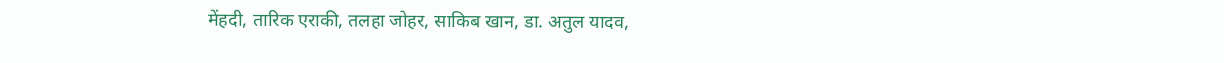मेंहदी, तारिक एराकी, तलहा जोहर, साकिब खान, डा. अतुल यादव,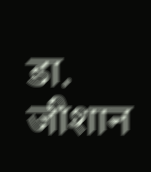डा. जीशान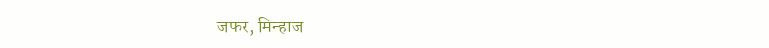जफर, मिन्हाज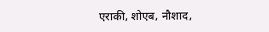एराकी, शोएब, नौशाद,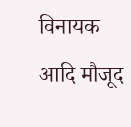विनायक आदि मौजूद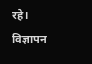रहे।
विज्ञापन